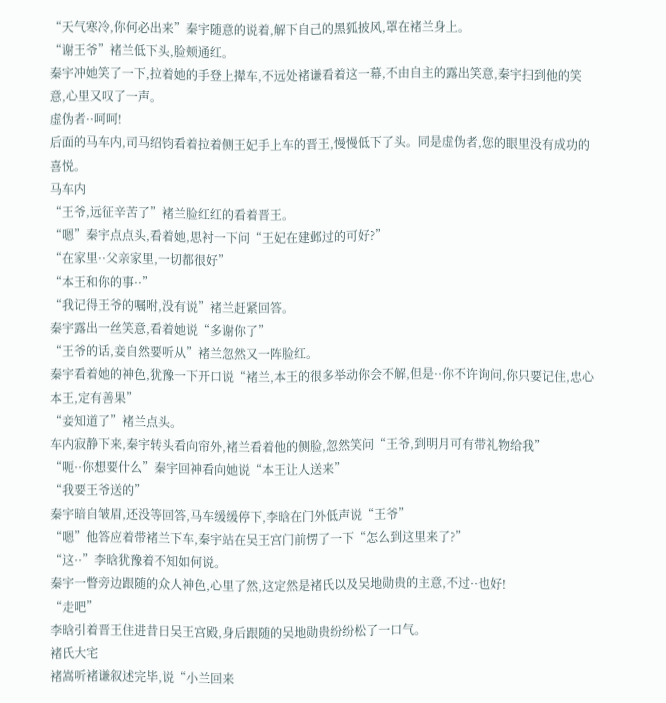“天气寒冷,你何必出来”秦宇随意的说着,解下自己的黑狐披风,罩在褚兰身上。
“谢王爷”褚兰低下头,脸颊通红。
秦宇冲她笑了一下,拉着她的手登上撵车,不远处褚谦看着这一幕,不由自主的露出笑意,秦宇扫到他的笑意,心里又叹了一声。
虚伪者··呵呵!
后面的马车内,司马绍钧看着拉着侧王妃手上车的晋王,慢慢低下了头。同是虚伪者,您的眼里没有成功的喜悦。
马车内
“王爷,远征辛苦了”褚兰脸红红的看着晋王。
“嗯”秦宇点点头,看着她,思衬一下问“王妃在建邺过的可好?”
“在家里··父亲家里,一切都很好”
“本王和你的事··”
“我记得王爷的嘱咐,没有说”褚兰赶紧回答。
秦宇露出一丝笑意,看着她说“多谢你了”
“王爷的话,妾自然要听从”褚兰忽然又一阵脸红。
秦宇看着她的神色,犹豫一下开口说“褚兰,本王的很多举动你会不解,但是··你不许询问,你只要记住,忠心本王,定有善果”
“妾知道了”褚兰点头。
车内寂静下来,秦宇转头看向帘外,褚兰看着他的侧脸,忽然笑问“王爷,到明月可有带礼物给我”
“呃··你想要什么”秦宇回神看向她说“本王让人送来”
“我要王爷送的”
秦宇暗自皱眉,还没等回答,马车缓缓停下,李晗在门外低声说“王爷”
“嗯”他答应着带褚兰下车,秦宇站在吴王宫门前愣了一下“怎么到这里来了?”
“这··”李晗犹豫着不知如何说。
秦宇一瞥旁边跟随的众人神色,心里了然,这定然是褚氏以及吴地勋贵的主意,不过··也好!
“走吧”
李晗引着晋王住进昔日吴王宫殿,身后跟随的吴地勋贵纷纷松了一口气。
褚氏大宅
褚嵩听褚谦叙述完毕,说“小兰回来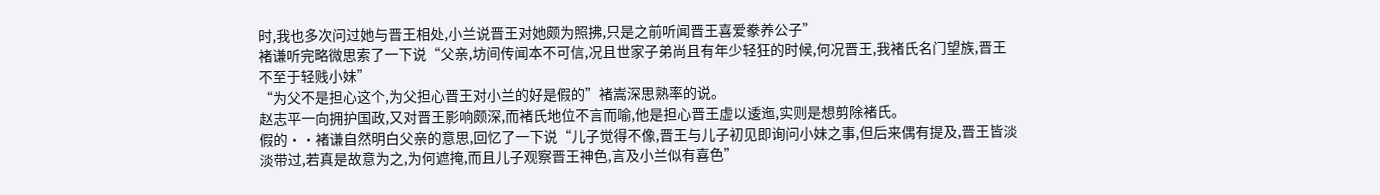时,我也多次问过她与晋王相处,小兰说晋王对她颇为照拂,只是之前听闻晋王喜爱豢养公子”
褚谦听完略微思索了一下说“父亲,坊间传闻本不可信,况且世家子弟尚且有年少轻狂的时候,何况晋王,我褚氏名门望族,晋王不至于轻贱小妹”
“为父不是担心这个,为父担心晋王对小兰的好是假的”褚嵩深思熟率的说。
赵志平一向拥护国政,又对晋王影响颇深,而褚氏地位不言而喻,他是担心晋王虚以逶迤,实则是想剪除褚氏。
假的··褚谦自然明白父亲的意思,回忆了一下说“儿子觉得不像,晋王与儿子初见即询问小妹之事,但后来偶有提及,晋王皆淡淡带过,若真是故意为之,为何遮掩,而且儿子观察晋王神色,言及小兰似有喜色”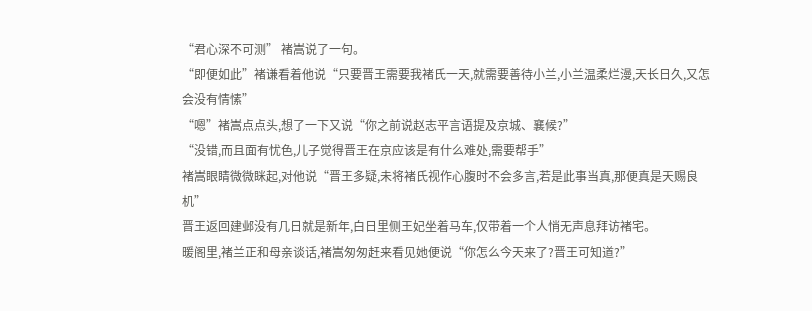“君心深不可测” 褚嵩说了一句。
“即便如此”褚谦看着他说“只要晋王需要我褚氏一天,就需要善待小兰,小兰温柔烂漫,天长日久,又怎会没有情愫”
“嗯”褚嵩点点头,想了一下又说“你之前说赵志平言语提及京城、襄候?”
“没错,而且面有忧色,儿子觉得晋王在京应该是有什么难处,需要帮手”
褚嵩眼睛微微眯起,对他说“晋王多疑,未将褚氏视作心腹时不会多言,若是此事当真,那便真是天赐良机”
晋王返回建邺没有几日就是新年,白日里侧王妃坐着马车,仅带着一个人悄无声息拜访褚宅。
暖阁里,褚兰正和母亲谈话,褚嵩匆匆赶来看见她便说“你怎么今天来了?晋王可知道?”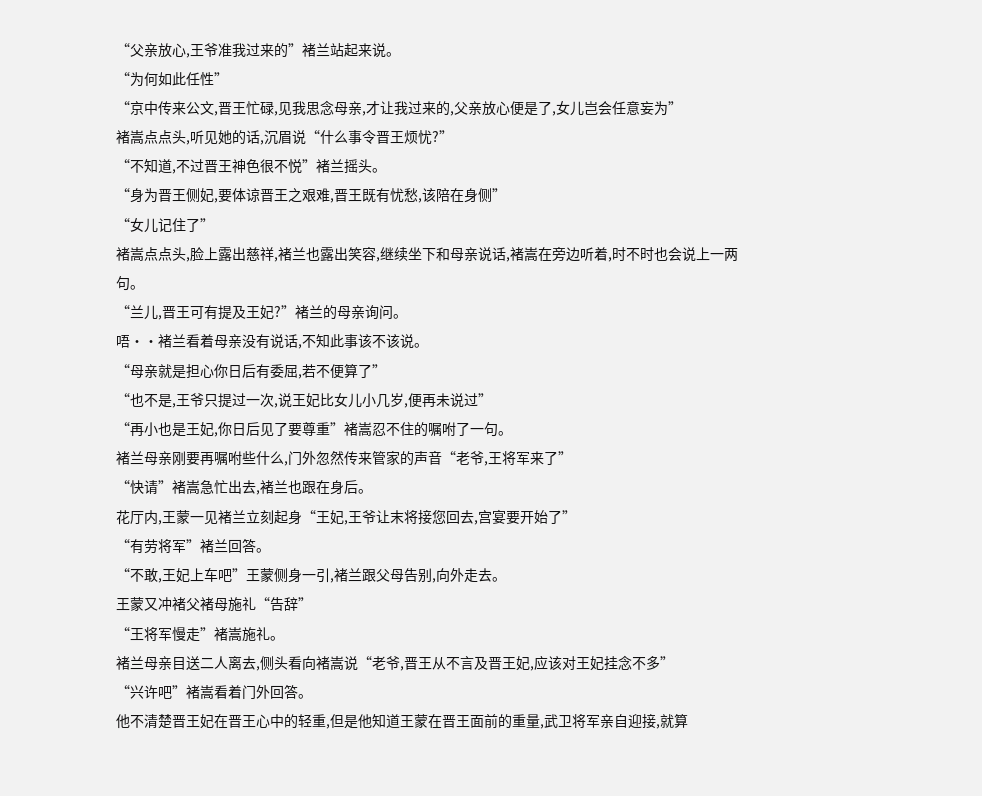“父亲放心,王爷准我过来的”褚兰站起来说。
“为何如此任性”
“京中传来公文,晋王忙碌,见我思念母亲,才让我过来的,父亲放心便是了,女儿岂会任意妄为”
褚嵩点点头,听见她的话,沉眉说“什么事令晋王烦忧?”
“不知道,不过晋王神色很不悦”褚兰摇头。
“身为晋王侧妃,要体谅晋王之艰难,晋王既有忧愁,该陪在身侧”
“女儿记住了”
褚嵩点点头,脸上露出慈祥,褚兰也露出笑容,继续坐下和母亲说话,褚嵩在旁边听着,时不时也会说上一两句。
“兰儿,晋王可有提及王妃?”褚兰的母亲询问。
唔··褚兰看着母亲没有说话,不知此事该不该说。
“母亲就是担心你日后有委屈,若不便算了”
“也不是,王爷只提过一次,说王妃比女儿小几岁,便再未说过”
“再小也是王妃,你日后见了要尊重”褚嵩忍不住的嘱咐了一句。
褚兰母亲刚要再嘱咐些什么,门外忽然传来管家的声音“老爷,王将军来了”
“快请”褚嵩急忙出去,褚兰也跟在身后。
花厅内,王蒙一见褚兰立刻起身“王妃,王爷让末将接您回去,宫宴要开始了”
“有劳将军”褚兰回答。
“不敢,王妃上车吧”王蒙侧身一引,褚兰跟父母告别,向外走去。
王蒙又冲褚父褚母施礼“告辞”
“王将军慢走”褚嵩施礼。
褚兰母亲目送二人离去,侧头看向褚嵩说“老爷,晋王从不言及晋王妃,应该对王妃挂念不多”
“兴许吧”褚嵩看着门外回答。
他不清楚晋王妃在晋王心中的轻重,但是他知道王蒙在晋王面前的重量,武卫将军亲自迎接,就算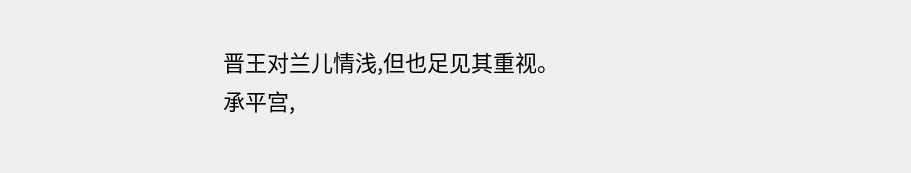晋王对兰儿情浅,但也足见其重视。
承平宫,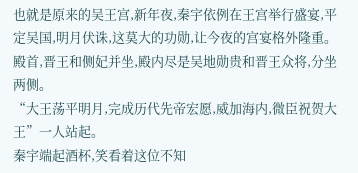也就是原来的吴王宫,新年夜,秦宇依例在王宫举行盛宴,平定吴国,明月伏诛,这莫大的功勋,让今夜的宫宴格外隆重。
殿首,晋王和侧妃并坐,殿内尽是吴地勋贵和晋王众将,分坐两侧。
“大王荡平明月,完成历代先帝宏愿,威加海内,微臣祝贺大王”一人站起。
秦宇端起酒杯,笑看着这位不知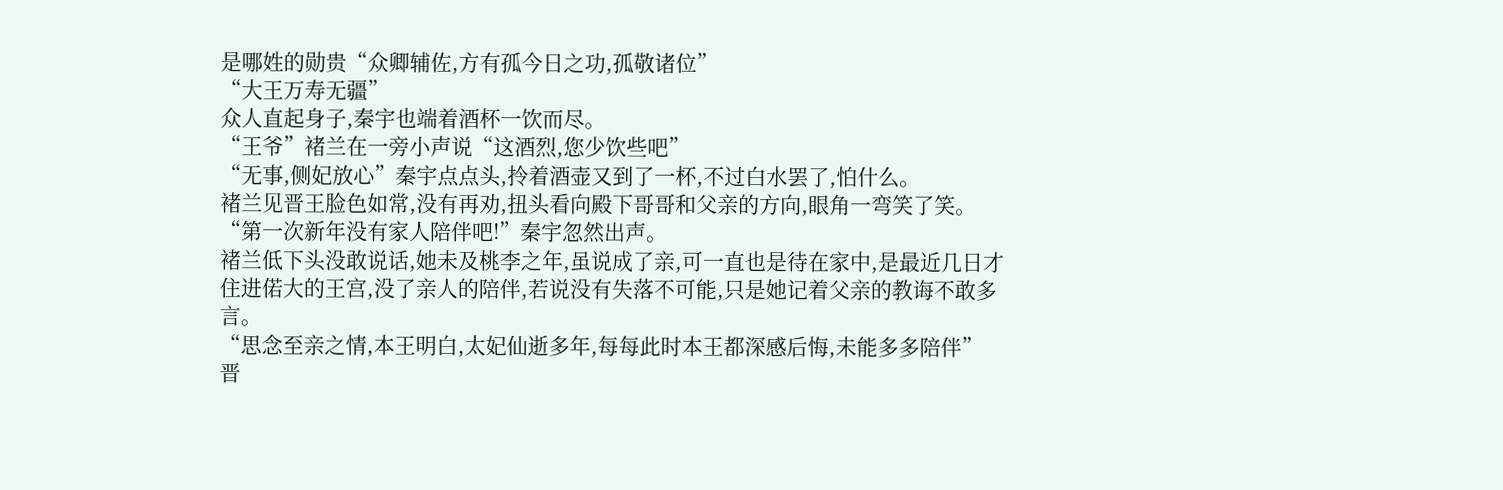是哪姓的勋贵“众卿辅佐,方有孤今日之功,孤敬诸位”
“大王万寿无疆”
众人直起身子,秦宇也端着酒杯一饮而尽。
“王爷”褚兰在一旁小声说“这酒烈,您少饮些吧”
“无事,侧妃放心”秦宇点点头,拎着酒壶又到了一杯,不过白水罢了,怕什么。
褚兰见晋王脸色如常,没有再劝,扭头看向殿下哥哥和父亲的方向,眼角一弯笑了笑。
“第一次新年没有家人陪伴吧!”秦宇忽然出声。
褚兰低下头没敢说话,她未及桃李之年,虽说成了亲,可一直也是待在家中,是最近几日才住进偌大的王宫,没了亲人的陪伴,若说没有失落不可能,只是她记着父亲的教诲不敢多言。
“思念至亲之情,本王明白,太妃仙逝多年,每每此时本王都深感后悔,未能多多陪伴”
晋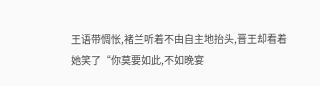王语带惆怅,褚兰听着不由自主地抬头,晋王却看着她笑了“你莫要如此,不如晚宴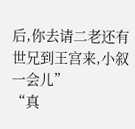后,你去请二老还有世兄到王宫来,小叙一会儿”
“真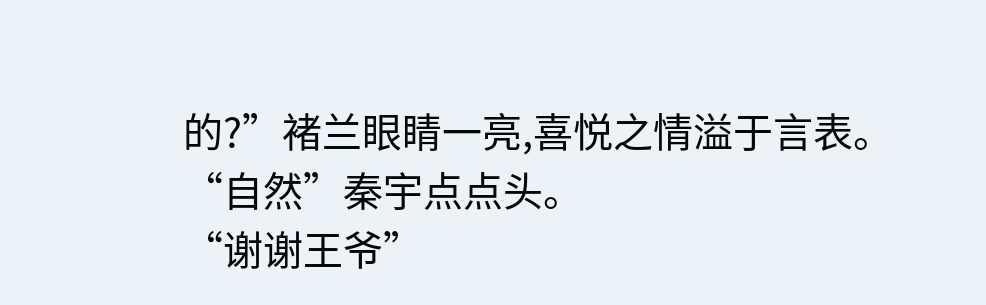的?”褚兰眼睛一亮,喜悦之情溢于言表。
“自然”秦宇点点头。
“谢谢王爷”